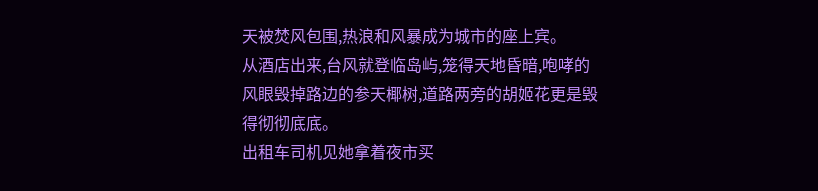天被焚风包围,热浪和风暴成为城市的座上宾。
从酒店出来,台风就登临岛屿,笼得天地昏暗,咆哮的风眼毁掉路边的参天椰树,道路两旁的胡姬花更是毁得彻彻底底。
出租车司机见她拿着夜市买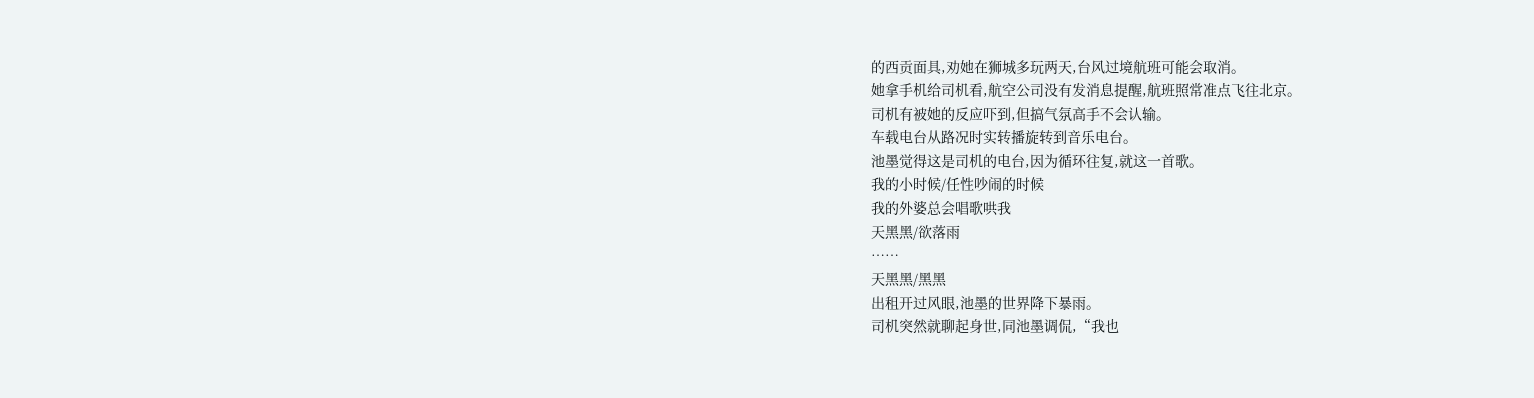的西贡面具,劝她在狮城多玩两天,台风过境航班可能会取消。
她拿手机给司机看,航空公司没有发消息提醒,航班照常准点飞往北京。
司机有被她的反应吓到,但搞气氛高手不会认输。
车载电台从路况时实转播旋转到音乐电台。
池墨觉得这是司机的电台,因为循环往复,就这一首歌。
我的小时候/任性吵闹的时候
我的外婆总会唱歌哄我
天黑黑/欲落雨
……
天黑黑/黑黑
出租开过风眼,池墨的世界降下暴雨。
司机突然就聊起身世,同池墨调侃,“我也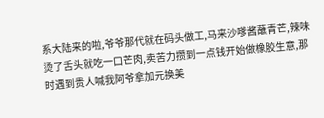系大陆来的啦,爷爷那代就在码头做工,马来沙嗲酱蘸青芒,辣味烫了舌头就吃一口芒肉,卖苦力攒到一点钱开始做橡胶生意,那时遇到贵人喊我阿爷拿加元换美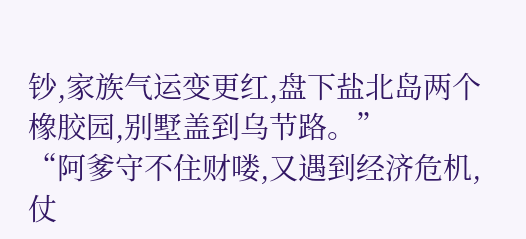钞,家族气运变更红,盘下盐北岛两个橡胶园,别墅盖到乌节路。”
“阿爹守不住财喽,又遇到经济危机,仗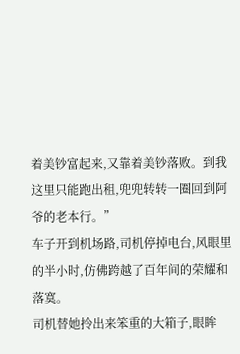着美钞富起来,又靠着美钞落败。到我这里只能跑出租,兜兜转转一圈回到阿爷的老本行。”
车子开到机场路,司机停掉电台,风眼里的半小时,仿佛跨越了百年间的荣耀和落寞。
司机替她拎出来笨重的大箱子,眼眸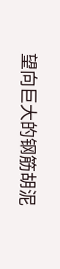望向巨大的钢筋胡泥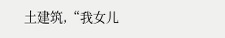土建筑,“我女儿